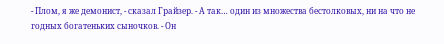- Плом, я же демонист, - сказал Грайзер. - А так… один из множества бестолковых, ни на что не годных богатеньких сыночков. - Он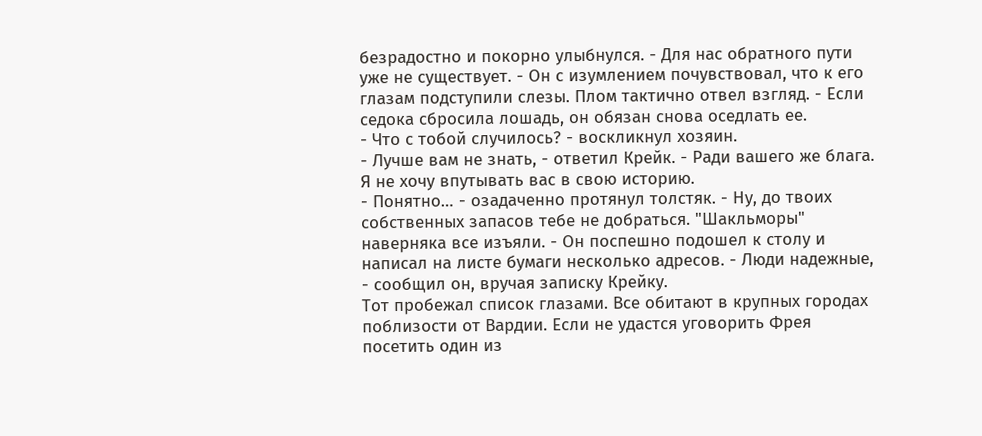безрадостно и покорно улыбнулся. - Для нас обратного пути уже не существует. - Он с изумлением почувствовал, что к его глазам подступили слезы. Плом тактично отвел взгляд. - Если седока сбросила лошадь, он обязан снова оседлать ее.
- Что с тобой случилось? - воскликнул хозяин.
- Лучше вам не знать, - ответил Крейк. - Ради вашего же блага. Я не хочу впутывать вас в свою историю.
- Понятно… - озадаченно протянул толстяк. - Ну, до твоих собственных запасов тебе не добраться. "Шакльморы" наверняка все изъяли. - Он поспешно подошел к столу и написал на листе бумаги несколько адресов. - Люди надежные, - сообщил он, вручая записку Крейку.
Тот пробежал список глазами. Все обитают в крупных городах поблизости от Вардии. Если не удастся уговорить Фрея посетить один из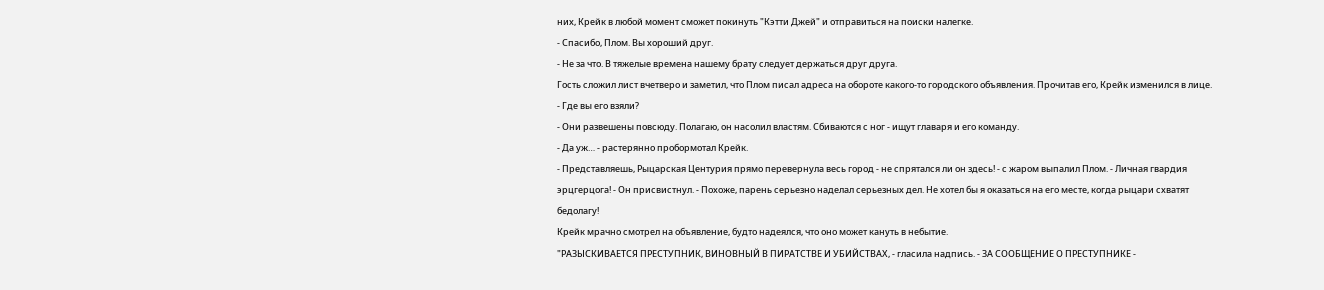них, Крейк в любой момент сможет покинуть "Кэтти Джей" и отправиться на поиски налегке.
- Спасибо, Плом. Вы хороший друг.
- Не за что. В тяжелые времена нашему брату следует держаться друг друга.
Гость сложил лист вчетверо и заметил, что Плом писал адреса на обороте какого-то городского объявления. Прочитав его, Крейк изменился в лице.
- Где вы его взяли?
- Они развешены повсюду. Полагаю, он насолил властям. Сбиваются с ног - ищут главаря и его команду.
- Да уж… - растерянно пробормотал Крейк.
- Представляешь, Рыцарская Центурия прямо перевернула весь город - не спрятался ли он здесь! - с жаром выпалил Плом. - Личная гвардия эрцгерцога! - Он присвистнул. - Похоже, парень серьезно наделал серьезных дел. Не хотел бы я оказаться на его месте, когда рыцари схватят бедолагу!
Крейк мрачно смотрел на объявление, будто надеялся, что оно может кануть в небытие.
"РАЗЫСКИВАЕТСЯ ПРЕСТУПНИК, ВИНОВНЫЙ В ПИРАТСТВЕ И УБИЙСТВАХ, - гласила надпись. - ЗА СООБЩЕНИЕ О ПРЕСТУПНИКЕ -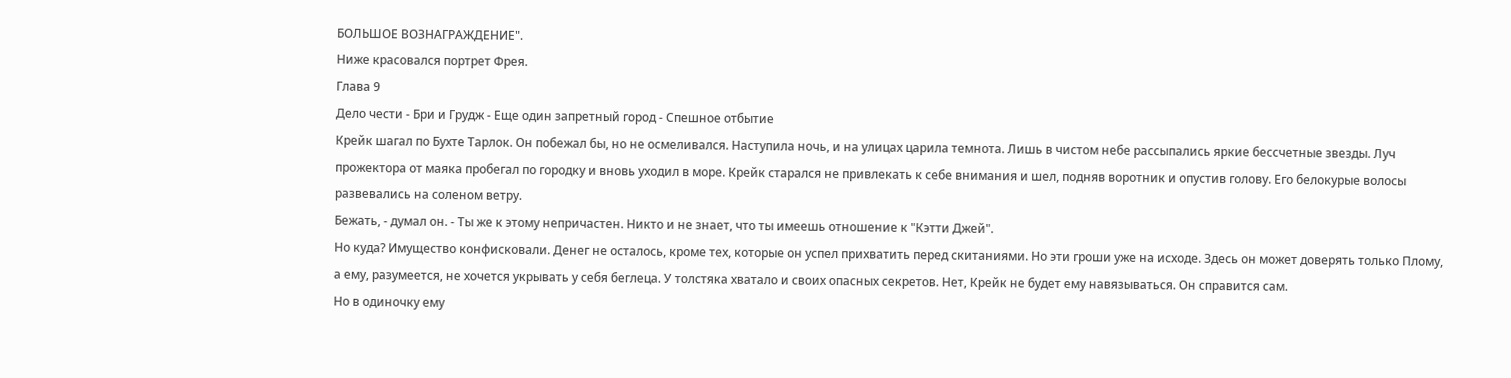БОЛЬШОЕ ВОЗНАГРАЖДЕНИЕ".
Ниже красовался портрет Фрея.
Глава 9
Дело чести - Бри и Грудж - Еще один запретный город - Спешное отбытие
Крейк шагал по Бухте Тарлок. Он побежал бы, но не осмеливался. Наступила ночь, и на улицах царила темнота. Лишь в чистом небе рассыпались яркие бессчетные звезды. Луч прожектора от маяка пробегал по городку и вновь уходил в море. Крейк старался не привлекать к себе внимания и шел, подняв воротник и опустив голову. Его белокурые волосы развевались на соленом ветру.
Бежать, - думал он. - Ты же к этому непричастен. Никто и не знает, что ты имеешь отношение к "Кэтти Джей".
Но куда? Имущество конфисковали. Денег не осталось, кроме тех, которые он успел прихватить перед скитаниями. Но эти гроши уже на исходе. Здесь он может доверять только Плому, а ему, разумеется, не хочется укрывать у себя беглеца. У толстяка хватало и своих опасных секретов. Нет, Крейк не будет ему навязываться. Он справится сам.
Но в одиночку ему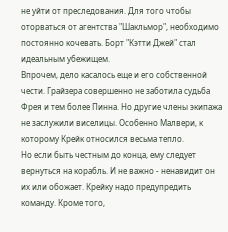не уйти от преследования. Для того чтобы оторваться от агентства "Шакльмор", необходимо постоянно кочевать. Борт "Кэтти Джей" стал идеальным убежищем.
Впрочем, дело касалось еще и его собственной чести. Грайзера совершенно не заботила судьба Фрея и тем более Пинна. Но другие члены экипажа не заслужили виселицы. Особенно Малвери, к которому Крейк относился весьма тепло.
Но если быть честным до конца, ему следует вернуться на корабль. И не важно - ненавидит он их или обожает. Крейку надо предупредить команду. Кроме того,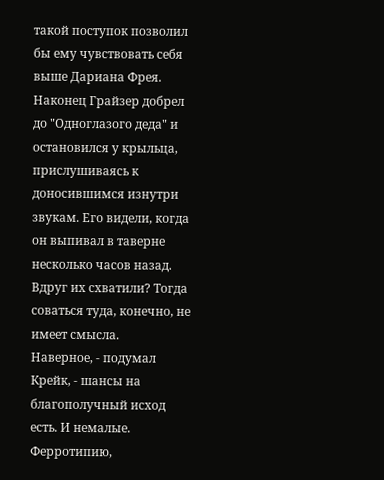такой поступок позволил бы ему чувствовать себя выше Дариана Фрея.
Наконец Грайзер добрел до "Одноглазого деда" и остановился у крыльца, прислушиваясь к доносившимся изнутри звукам. Его видели, когда он выпивал в таверне несколько часов назад. Вдруг их схватили? Тогда соваться туда, конечно, не имеет смысла.
Наверное, - подумал Крейк, - шансы на благополучный исход есть. И немалые. Ферротипию,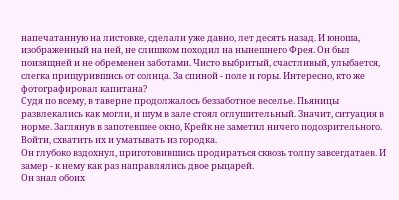напечатанную на листовке, сделали уже давно, лет десять назад. И юноша, изображенный на ней, не слишком походил на нынешнего Фрея. Он был поизящней и не обременен заботами. Чисто выбритый, счастливый, улыбается, слегка прищурившись от солнца. За спиной - поле и горы. Интересно, кто же фотографировал капитана?
Судя по всему, в таверне продолжалось беззаботное веселье. Пьяницы развлекались как могли, и шум в зале стоял оглушительный. Значит, ситуация в норме. Заглянув в запотевшее окно, Крейк не заметил ничего подозрительного.
Войти, схватить их и уматывать из городка.
Он глубоко вздохнул, приготовившись продираться сквозь толпу завсегдатаев. И замер - к нему как раз направлялись двое рыцарей.
Он знал обоих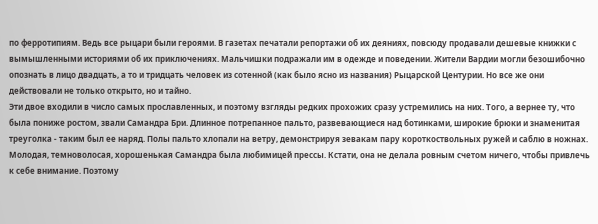по ферротипиям. Ведь все рыцари были героями. В газетах печатали репортажи об их деяниях, повсюду продавали дешевые книжки с вымышленными историями об их приключениях. Мальчишки подражали им в одежде и поведении. Жители Вардии могли безошибочно опознать в лицо двадцать, а то и тридцать человек из сотенной (как было ясно из названия) Рыцарской Центурии. Но все же они действовали не только открыто, но и тайно.
Эти двое входили в число самых прославленных, и поэтому взгляды редких прохожих сразу устремились на них. Того, а вернее ту, что была пониже ростом, звали Самандра Бри. Длинное потрепанное пальто, развевающиеся над ботинками, широкие брюки и знаменитая треуголка - таким был ее наряд. Полы пальто хлопали на ветру, демонстрируя зевакам пару короткоствольных ружей и саблю в ножнах. Молодая, темноволосая, хорошенькая Самандра была любимицей прессы. Кстати, она не делала ровным счетом ничего, чтобы привлечь к себе внимание. Поэтому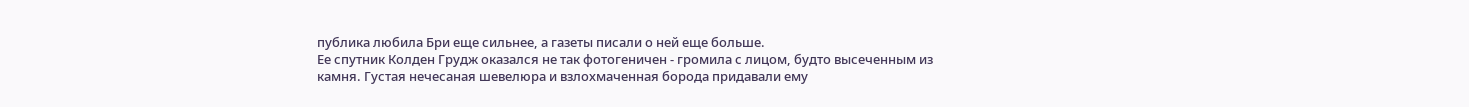публика любила Бри еще сильнее, а газеты писали о ней еще больше.
Ее спутник Колден Грудж оказался не так фотогеничен - громила с лицом, будто высеченным из камня. Густая нечесаная шевелюра и взлохмаченная борода придавали ему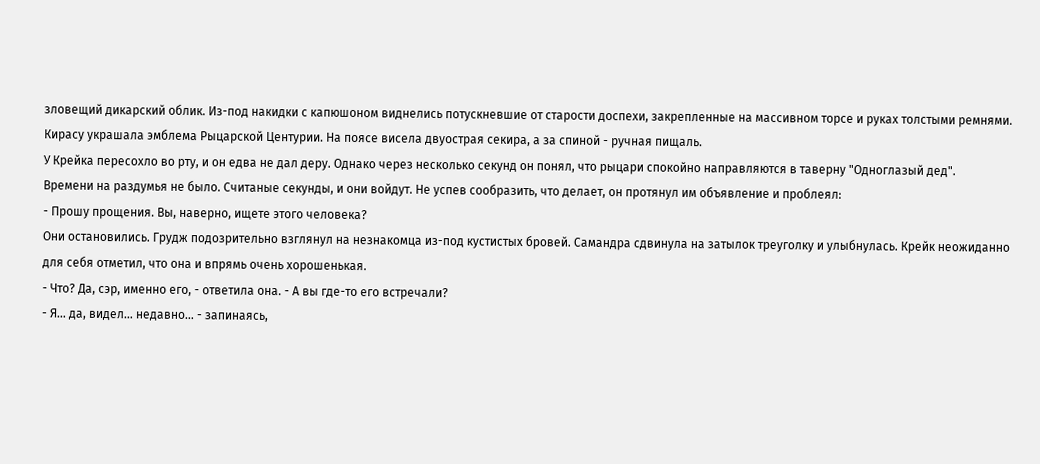зловещий дикарский облик. Из-под накидки с капюшоном виднелись потускневшие от старости доспехи, закрепленные на массивном торсе и руках толстыми ремнями. Кирасу украшала эмблема Рыцарской Центурии. На поясе висела двуострая секира, а за спиной - ручная пищаль.
У Крейка пересохло во рту, и он едва не дал деру. Однако через несколько секунд он понял, что рыцари спокойно направляются в таверну "Одноглазый дед".
Времени на раздумья не было. Считаные секунды, и они войдут. Не успев сообразить, что делает, он протянул им объявление и проблеял:
- Прошу прощения. Вы, наверно, ищете этого человека?
Они остановились. Грудж подозрительно взглянул на незнакомца из-под кустистых бровей. Самандра сдвинула на затылок треуголку и улыбнулась. Крейк неожиданно для себя отметил, что она и впрямь очень хорошенькая.
- Что? Да, сэр, именно его, - ответила она. - А вы где-то его встречали?
- Я… да, видел… недавно… - запинаясь,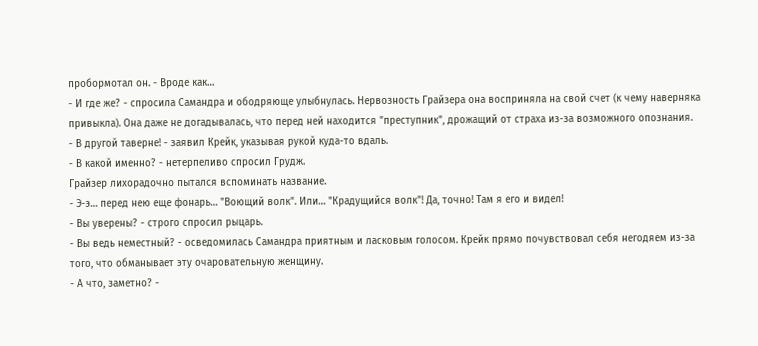пробормотал он. - Вроде как…
- И где же? - спросила Самандра и ободряюще улыбнулась. Нервозность Грайзера она восприняла на свой счет (к чему наверняка привыкла). Она даже не догадывалась, что перед ней находится "преступник", дрожащий от страха из-за возможного опознания.
- В другой таверне! - заявил Крейк, указывая рукой куда-то вдаль.
- В какой именно? - нетерпеливо спросил Грудж.
Грайзер лихорадочно пытался вспоминать название.
- Э-э… перед нею еще фонарь… "Воющий волк". Или… "Крадущийся волк"! Да, точно! Там я его и видел!
- Вы уверены? - строго спросил рыцарь.
- Вы ведь неместный? - осведомилась Самандра приятным и ласковым голосом. Крейк прямо почувствовал себя негодяем из-за того, что обманывает эту очаровательную женщину.
- А что, заметно? -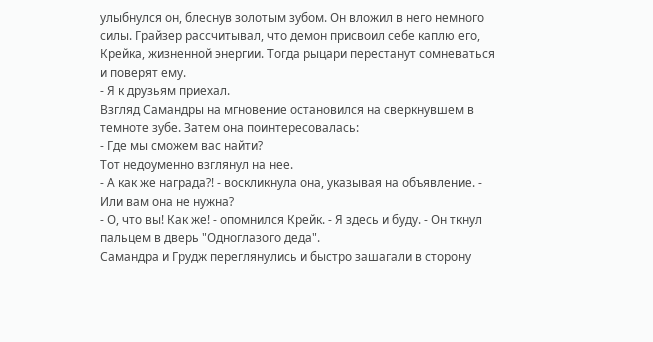улыбнулся он, блеснув золотым зубом. Он вложил в него немного силы. Грайзер рассчитывал, что демон присвоил себе каплю его, Крейка, жизненной энергии. Тогда рыцари перестанут сомневаться и поверят ему.
- Я к друзьям приехал.
Взгляд Самандры на мгновение остановился на сверкнувшем в темноте зубе. Затем она поинтересовалась:
- Где мы сможем вас найти?
Тот недоуменно взглянул на нее.
- А как же награда?! - воскликнула она, указывая на объявление. - Или вам она не нужна?
- О, что вы! Как же! - опомнился Крейк. - Я здесь и буду. - Он ткнул пальцем в дверь "Одноглазого деда".
Самандра и Грудж переглянулись и быстро зашагали в сторону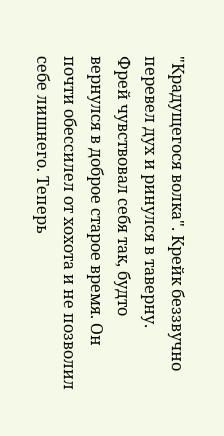"Крадущегося волка". Крейк беззвучно перевел дух и ринулся в таверну.
Фрей чувствовал себя так, будто вернулся в доброе старое время. Он почти обессилел от хохота и не позволил себе лишнего. Теперь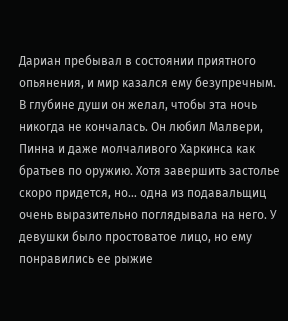Дариан пребывал в состоянии приятного опьянения, и мир казался ему безупречным. В глубине души он желал, чтобы эта ночь никогда не кончалась. Он любил Малвери, Пинна и даже молчаливого Харкинса как братьев по оружию. Хотя завершить застолье скоро придется, но… одна из подавальщиц очень выразительно поглядывала на него. У девушки было простоватое лицо, но ему понравились ее рыжие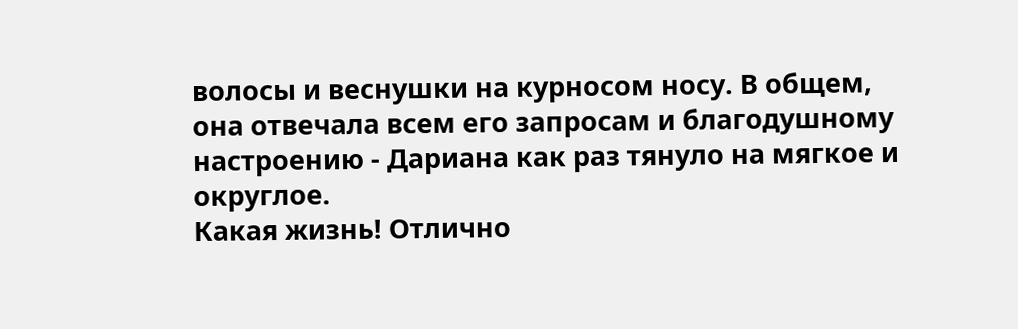волосы и веснушки на курносом носу. В общем, она отвечала всем его запросам и благодушному настроению - Дариана как раз тянуло на мягкое и округлое.
Какая жизнь! Отлично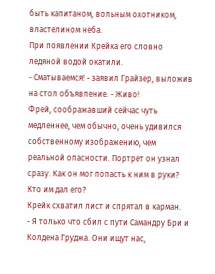быть капитаном, вольным охотником, властелином неба.
При появлении Крейка его словно ледяной водой окатили.
- Сматываемся! - заявил Грайзер, выложив на стол объявление. - Живо!
Фрей, соображавший сейчас чуть медленнее, чем обычно, очень удивился собственному изображению, чем реальной опасности. Портрет он узнал сразу. Как он мог попасть к ним в руки? Кто им дал его?
Крейк схватил лист и спрятал в карман.
- Я только что сбил с пути Самандру Бри и Колдена Груджа. Они ищут нас,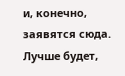и, конечно, заявятся сюда. Лучше будет,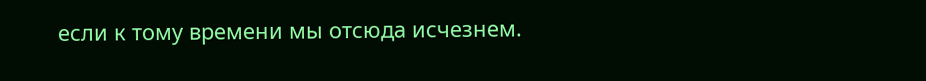если к тому времени мы отсюда исчезнем.